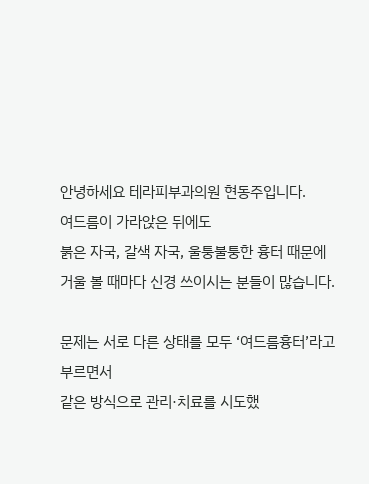안녕하세요 테라피부과의원 현동주입니다.
여드름이 가라앉은 뒤에도
붉은 자국, 갈색 자국, 울퉁불퉁한 흉터 때문에 거울 볼 때마다 신경 쓰이시는 분들이 많습니다.

문제는 서로 다른 상태를 모두 ‘여드름흉터’라고 부르면서
같은 방식으로 관리·치료를 시도했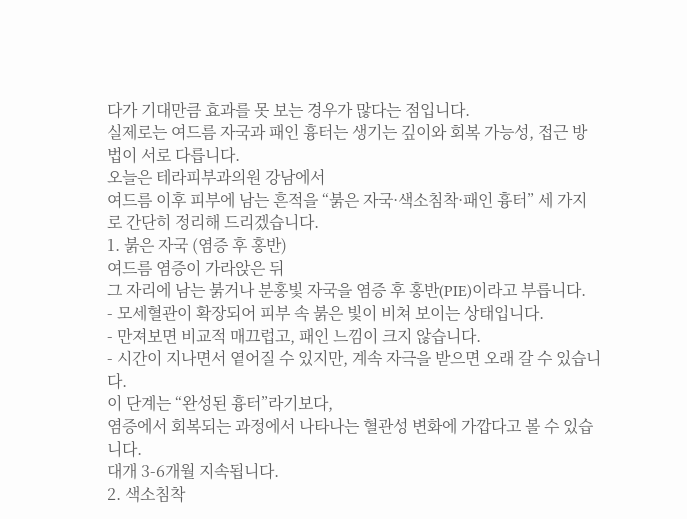다가 기대만큼 효과를 못 보는 경우가 많다는 점입니다.
실제로는 여드름 자국과 패인 흉터는 생기는 깊이와 회복 가능성, 접근 방법이 서로 다릅니다.
오늘은 테라피부과의원 강남에서
여드름 이후 피부에 남는 흔적을 “붉은 자국·색소침착·패인 흉터” 세 가지로 간단히 정리해 드리겠습니다.
1. 붉은 자국 (염증 후 홍반)
여드름 염증이 가라앉은 뒤
그 자리에 남는 붉거나 분홍빛 자국을 염증 후 홍반(PIE)이라고 부릅니다.
- 모세혈관이 확장되어 피부 속 붉은 빛이 비쳐 보이는 상태입니다.
- 만져보면 비교적 매끄럽고, 패인 느낌이 크지 않습니다.
- 시간이 지나면서 옅어질 수 있지만, 계속 자극을 받으면 오래 갈 수 있습니다.
이 단계는 “완성된 흉터”라기보다,
염증에서 회복되는 과정에서 나타나는 혈관성 변화에 가깝다고 볼 수 있습니다.
대개 3-6개월 지속됩니다.
2. 색소침착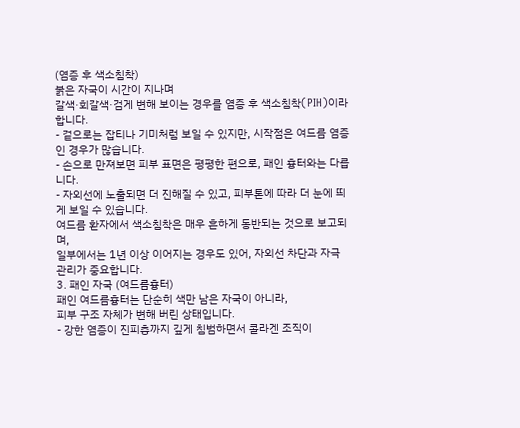(염증 후 색소침착)
붉은 자국이 시간이 지나며
갈색·회갈색·검게 변해 보이는 경우를 염증 후 색소침착(PIH)이라 합니다.
- 겉으로는 잡티나 기미처럼 보일 수 있지만, 시작점은 여드름 염증인 경우가 많습니다.
- 손으로 만져보면 피부 표면은 평평한 편으로, 패인 흉터와는 다릅니다.
- 자외선에 노출되면 더 진해질 수 있고, 피부톤에 따라 더 눈에 띄게 보일 수 있습니다.
여드름 환자에서 색소침착은 매우 흔하게 동반되는 것으로 보고되며,
일부에서는 1년 이상 이어지는 경우도 있어, 자외선 차단과 자극 관리가 중요합니다.
3. 패인 자국 (여드름흉터)
패인 여드름흉터는 단순히 색만 남은 자국이 아니라,
피부 구조 자체가 변해 버린 상태입니다.
- 강한 염증이 진피층까지 깊게 침범하면서 콜라겐 조직이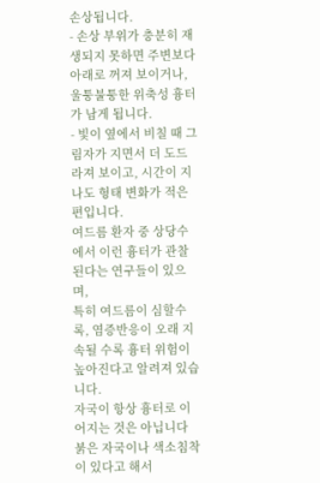손상됩니다.
- 손상 부위가 충분히 재생되지 못하면 주변보다 아래로 꺼져 보이거나, 울퉁불퉁한 위축성 흉터가 남게 됩니다.
- 빛이 옆에서 비칠 때 그림자가 지면서 더 도드라져 보이고, 시간이 지나도 형태 변화가 적은 편입니다.
여드름 환자 중 상당수에서 이런 흉터가 관찰된다는 연구들이 있으며,
특히 여드름이 심할수록, 염증반응이 오래 지속될 수록 흉터 위험이 높아진다고 알려져 있습니다.
자국이 항상 흉터로 이어지는 것은 아닙니다
붉은 자국이나 색소침착이 있다고 해서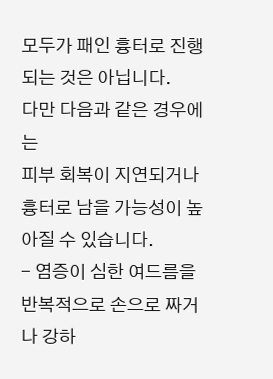모두가 패인 흉터로 진행되는 것은 아닙니다.
다만 다음과 같은 경우에는
피부 회복이 지연되거나 흉터로 남을 가능성이 높아질 수 있습니다.
- 염증이 심한 여드름을 반복적으로 손으로 짜거나 강하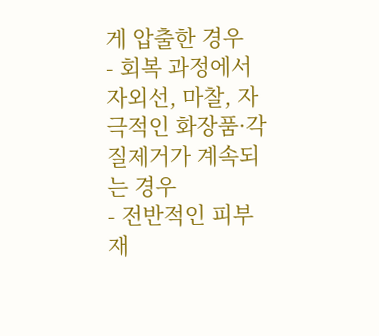게 압출한 경우
- 회복 과정에서 자외선, 마찰, 자극적인 화장품·각질제거가 계속되는 경우
- 전반적인 피부 재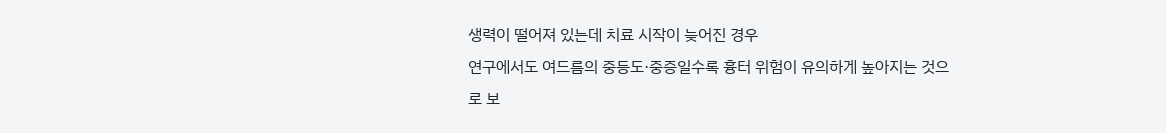생력이 떨어져 있는데 치료 시작이 늦어진 경우
연구에서도 여드름의 중등도·중증일수록 흉터 위험이 유의하게 높아지는 것으로 보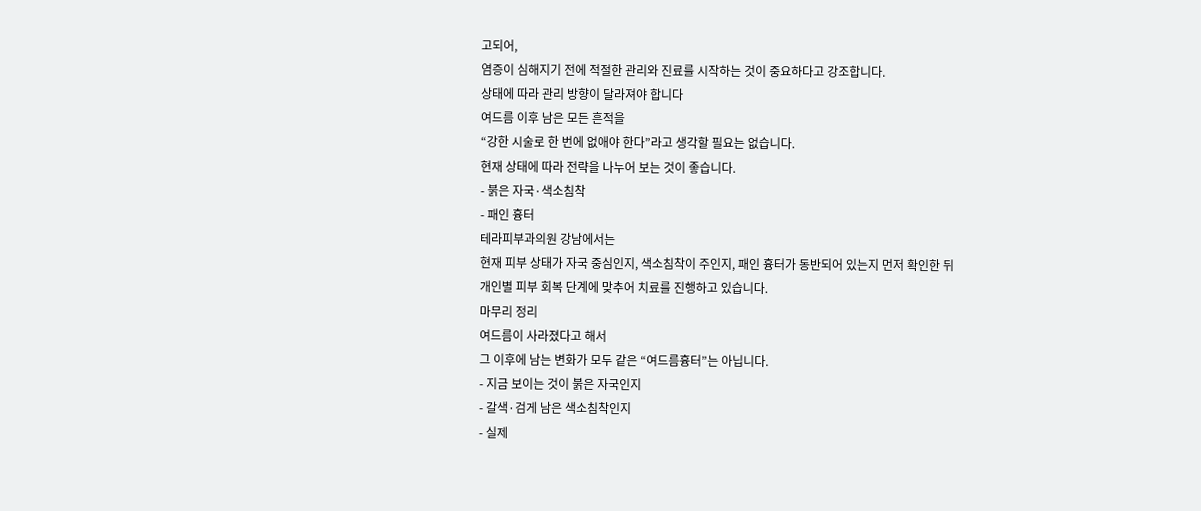고되어,
염증이 심해지기 전에 적절한 관리와 진료를 시작하는 것이 중요하다고 강조합니다.
상태에 따라 관리 방향이 달라져야 합니다
여드름 이후 남은 모든 흔적을
“강한 시술로 한 번에 없애야 한다”라고 생각할 필요는 없습니다.
현재 상태에 따라 전략을 나누어 보는 것이 좋습니다.
- 붉은 자국·색소침착
- 패인 흉터
테라피부과의원 강남에서는
현재 피부 상태가 자국 중심인지, 색소침착이 주인지, 패인 흉터가 동반되어 있는지 먼저 확인한 뒤
개인별 피부 회복 단계에 맞추어 치료를 진행하고 있습니다.
마무리 정리
여드름이 사라졌다고 해서
그 이후에 남는 변화가 모두 같은 “여드름흉터”는 아닙니다.
- 지금 보이는 것이 붉은 자국인지
- 갈색·검게 남은 색소침착인지
- 실제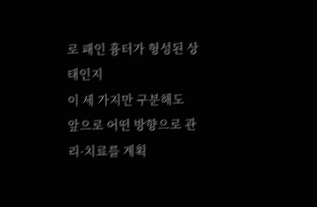로 패인 흉터가 형성된 상태인지
이 세 가지만 구분해도
앞으로 어떤 방향으로 관리·치료를 계획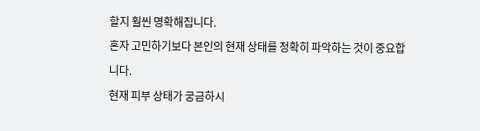할지 훨씬 명확해집니다.
혼자 고민하기보다 본인의 현재 상태를 정확히 파악하는 것이 중요합니다.
현재 피부 상태가 궁금하시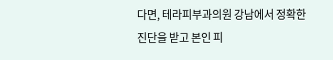다면, 테라피부과의원 강남에서 정확한 진단을 받고 본인 피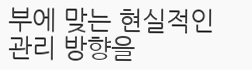부에 맞는 현실적인 관리 방향을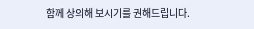함께 상의해 보시기를 권해드립니다.